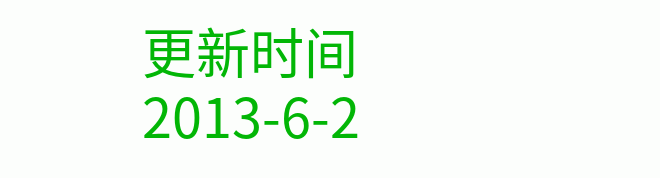更新时间2013-6-2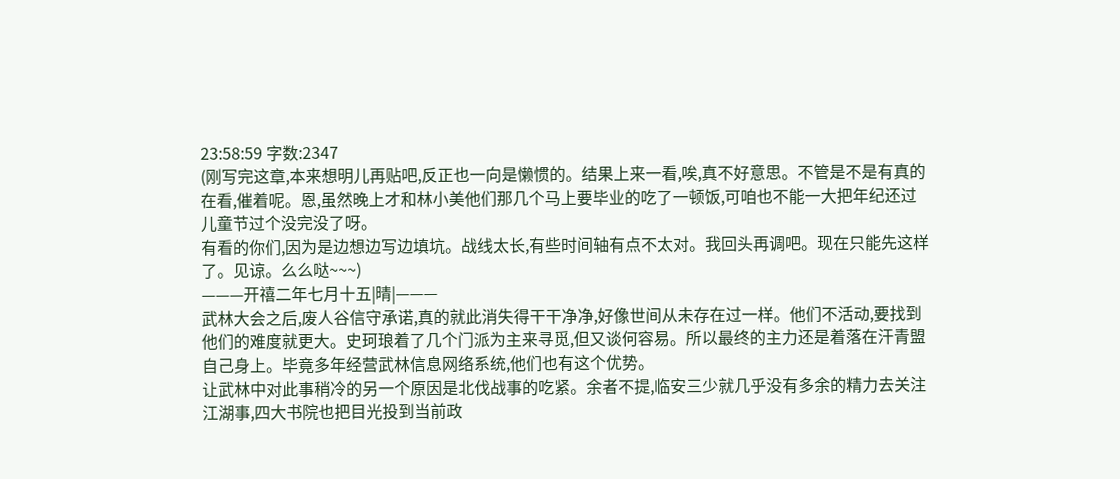23:58:59 字数:2347
(刚写完这章,本来想明儿再贴吧,反正也一向是懒惯的。结果上来一看,唉,真不好意思。不管是不是有真的在看,催着呢。恩,虽然晚上才和林小美他们那几个马上要毕业的吃了一顿饭,可咱也不能一大把年纪还过儿童节过个没完没了呀。
有看的你们,因为是边想边写边填坑。战线太长,有些时间轴有点不太对。我回头再调吧。现在只能先这样了。见谅。么么哒~~~)
———开禧二年七月十五|晴|———
武林大会之后,废人谷信守承诺,真的就此消失得干干净净,好像世间从未存在过一样。他们不活动,要找到他们的难度就更大。史珂琅着了几个门派为主来寻觅,但又谈何容易。所以最终的主力还是着落在汗青盟自己身上。毕竟多年经营武林信息网络系统,他们也有这个优势。
让武林中对此事稍冷的另一个原因是北伐战事的吃紧。余者不提,临安三少就几乎没有多余的精力去关注江湖事,四大书院也把目光投到当前政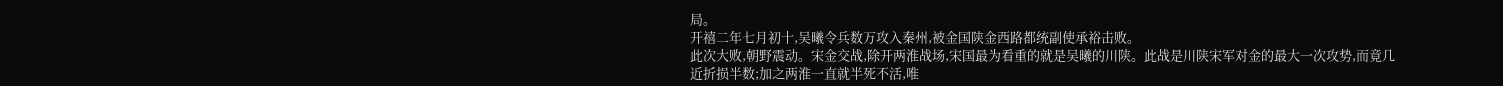局。
开禧二年七月初十,吴曦令兵数万攻入秦州,被金国陕金西路都统副使承裕击败。
此次大败,朝野震动。宋金交战,除开两淮战场,宋国最为看重的就是吴曦的川陕。此战是川陕宋军对金的最大一次攻势,而竟几近折损半数;加之两淮一直就半死不活,唯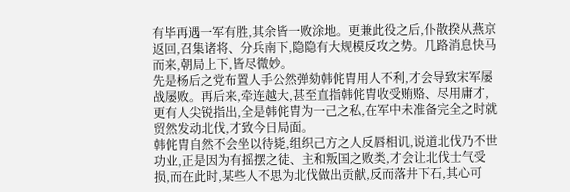有毕再遇一军有胜,其余皆一败涂地。更兼此役之后,仆散揆从燕京返回,召集诸将、分兵南下,隐隐有大规模反攻之势。几路消息快马而来,朝局上下,皆尽微妙。
先是杨后之党布置人手公然弹劾韩侂胄用人不利,才会导致宋军屡战屡败。再后来,牵连越大,甚至直指韩侂胄收受贿赂、尽用庸才,更有人尖锐指出,全是韩侂胄为一己之私,在军中未准备完全之时就贸然发动北伐,才致今日局面。
韩侂胄自然不会坐以待毙,组织己方之人反唇相讥,说道北伐乃不世功业,正是因为有摇摆之徒、主和叛国之败类,才会让北伐士气受损,而在此时,某些人不思为北伐做出贡献,反而落井下石,其心可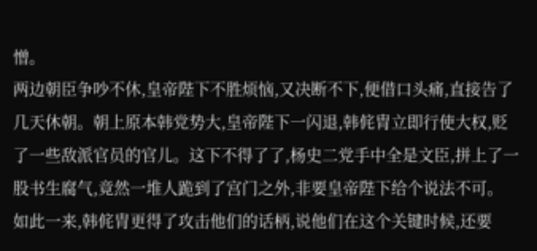憎。
两边朝臣争吵不休,皇帝陛下不胜烦恼,又决断不下,便借口头痛,直接告了几天休朝。朝上原本韩党势大,皇帝陛下一闪退,韩侂胄立即行使大权,贬了一些敌派官员的官儿。这下不得了了,杨史二党手中全是文臣,拼上了一股书生腐气,竟然一堆人跪到了宫门之外,非要皇帝陛下给个说法不可。
如此一来,韩侂胄更得了攻击他们的话柄,说他们在这个关键时候,还要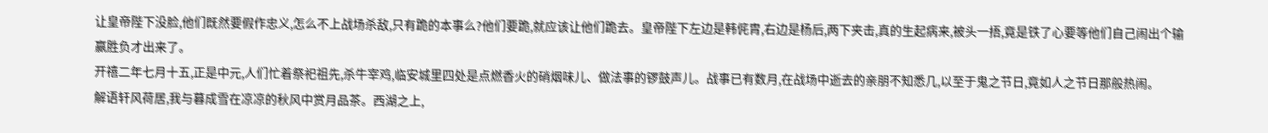让皇帝陛下没脸,他们既然要假作忠义,怎么不上战场杀敌,只有跪的本事么?他们要跪,就应该让他们跪去。皇帝陛下左边是韩侂胄,右边是杨后,两下夹击,真的生起病来,被头一捂,竟是铁了心要等他们自己闹出个输赢胜负才出来了。
开禧二年七月十五,正是中元,人们忙着祭祀祖先,杀牛宰鸡,临安城里四处是点燃香火的硝烟味儿、做法事的锣鼓声儿。战事已有数月,在战场中逝去的亲朋不知悉几,以至于鬼之节日,竟如人之节日那般热闹。
解语轩风荷居,我与暮成雪在凉凉的秋风中赏月品茶。西湖之上,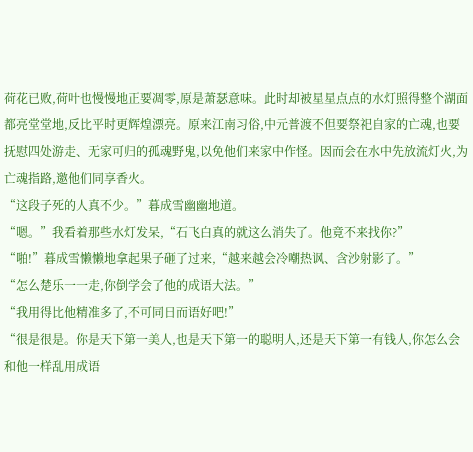荷花已败,荷叶也慢慢地正要凋零,原是萧瑟意味。此时却被星星点点的水灯照得整个湖面都亮堂堂地,反比平时更辉煌漂亮。原来江南习俗,中元普渡不但要祭祀自家的亡魂,也要抚慰四处游走、无家可归的孤魂野鬼,以免他们来家中作怪。因而会在水中先放流灯火,为亡魂指路,邀他们同享香火。
“这段子死的人真不少。”暮成雪幽幽地道。
“嗯。”我看着那些水灯发呆,“石飞白真的就这么消失了。他竟不来找你?”
“啪!”暮成雪懒懒地拿起果子砸了过来,“越来越会冷嘲热讽、含沙射影了。”
“怎么楚乐一一走,你倒学会了他的成语大法。”
“我用得比他精准多了,不可同日而语好吧!”
“很是很是。你是天下第一美人,也是天下第一的聪明人,还是天下第一有钱人,你怎么会和他一样乱用成语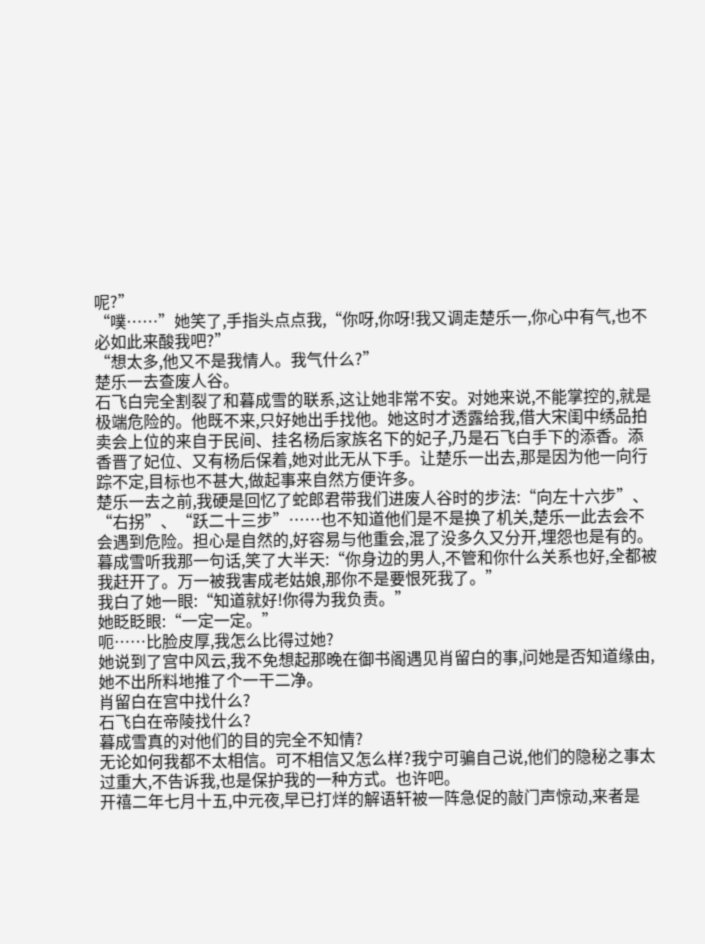呢?”
“噗……”她笑了,手指头点点我,“你呀,你呀!我又调走楚乐一,你心中有气,也不必如此来酸我吧?”
“想太多,他又不是我情人。我气什么?”
楚乐一去查废人谷。
石飞白完全割裂了和暮成雪的联系,这让她非常不安。对她来说,不能掌控的,就是极端危险的。他既不来,只好她出手找他。她这时才透露给我,借大宋闺中绣品拍卖会上位的来自于民间、挂名杨后家族名下的妃子,乃是石飞白手下的添香。添香晋了妃位、又有杨后保着,她对此无从下手。让楚乐一出去,那是因为他一向行踪不定,目标也不甚大,做起事来自然方便许多。
楚乐一去之前,我硬是回忆了蛇郎君带我们进废人谷时的步法:“向左十六步”、“右拐”、“跃二十三步”……也不知道他们是不是换了机关,楚乐一此去会不会遇到危险。担心是自然的,好容易与他重会,混了没多久又分开,埋怨也是有的。
暮成雪听我那一句话,笑了大半天:“你身边的男人,不管和你什么关系也好,全都被我赶开了。万一被我害成老姑娘,那你不是要恨死我了。”
我白了她一眼:“知道就好!你得为我负责。”
她眨眨眼:“一定一定。”
呃……比脸皮厚,我怎么比得过她?
她说到了宫中风云,我不免想起那晚在御书阁遇见肖留白的事,问她是否知道缘由,她不出所料地推了个一干二净。
肖留白在宫中找什么?
石飞白在帝陵找什么?
暮成雪真的对他们的目的完全不知情?
无论如何我都不太相信。可不相信又怎么样?我宁可骗自己说,他们的隐秘之事太过重大,不告诉我,也是保护我的一种方式。也许吧。
开禧二年七月十五,中元夜,早已打烊的解语轩被一阵急促的敲门声惊动,来者是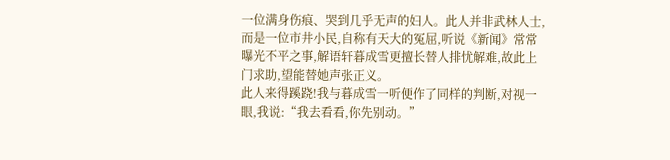一位满身伤痕、哭到几乎无声的妇人。此人并非武林人士,而是一位市井小民,自称有天大的冤屈,听说《新闻》常常曝光不平之事,解语轩暮成雪更擅长替人排忧解难,故此上门求助,望能替她声张正义。
此人来得蹊跷!我与暮成雪一听便作了同样的判断,对视一眼,我说:“我去看看,你先别动。”